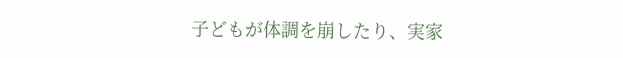子どもが体調を崩したり、実家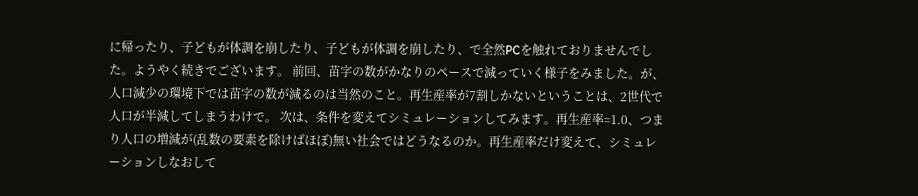に帰ったり、子どもが体調を崩したり、子どもが体調を崩したり、で全然PCを触れておりませんでした。ようやく続きでございます。 前回、苗字の数がかなりのペースで減っていく様子をみました。が、人口減少の環境下では苗字の数が減るのは当然のこと。再生産率が7割しかないということは、2世代で人口が半減してしまうわけで。 次は、条件を変えてシミュレーションしてみます。再生産率=1.0、つまり人口の増減が(乱数の要素を除けばほぼ)無い社会ではどうなるのか。再生産率だけ変えて、シミュレーションしなおして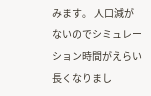みます。 人口減がないのでシミュレーション時間がえらい長くなりまし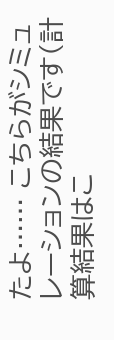たよ…… こちらがシミュレーションの結果です(計算結果はこ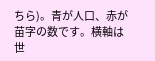ちら)。青が人口、赤が苗字の数です。横軸は世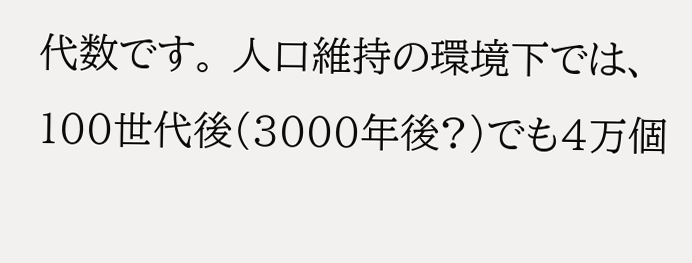代数です。 人口維持の環境下では、100世代後(3000年後?)でも4万個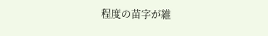程度の苗字が維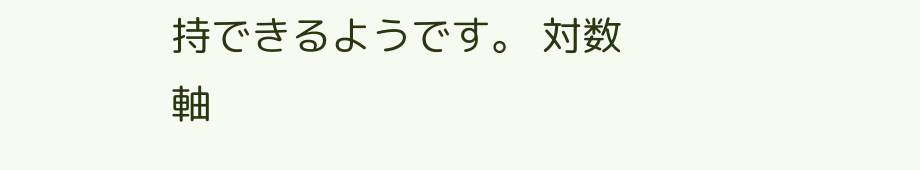持できるようです。 対数軸